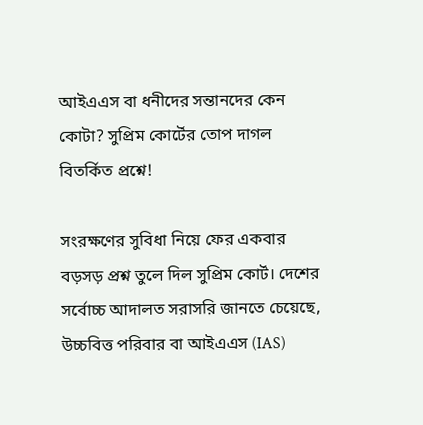আইএএস বা ধনীদের সন্তানদের কেন কোটা? সুপ্রিম কোর্টের তোপ দাগল বিতর্কিত প্রশ্নে!

সংরক্ষণের সুবিধা নিয়ে ফের একবার বড়সড় প্রশ্ন তুলে দিল সুপ্রিম কোর্ট। দেশের সর্বোচ্চ আদালত সরাসরি জানতে চেয়েছে, উচ্চবিত্ত পরিবার বা আইএএস (IAS)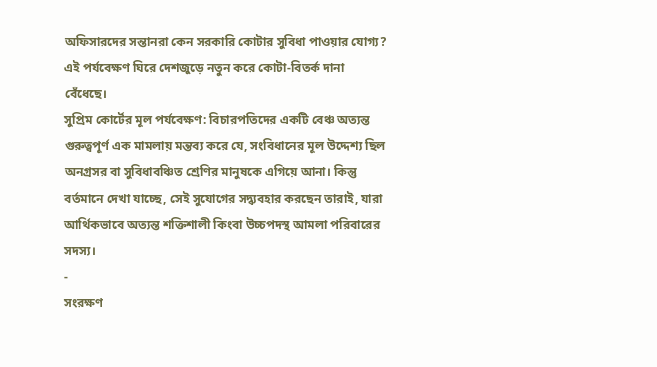অফিসারদের সন্তানরা কেন সরকারি কোটার সুবিধা পাওয়ার যোগ্য? এই পর্যবেক্ষণ ঘিরে দেশজুড়ে নতুন করে কোটা-বিতর্ক দানা বেঁধেছে।
সুপ্রিম কোর্টের মূল পর্যবেক্ষণ: বিচারপতিদের একটি বেঞ্চ অত্যন্ত গুরুত্বপূর্ণ এক মামলায় মন্তব্য করে যে, সংবিধানের মূল উদ্দেশ্য ছিল অনগ্রসর বা সুবিধাবঞ্চিত শ্রেণির মানুষকে এগিয়ে আনা। কিন্তু বর্তমানে দেখা যাচ্ছে, সেই সুযোগের সদ্ব্যবহার করছেন তারাই, যারা আর্থিকভাবে অত্যন্ত শক্তিশালী কিংবা উচ্চপদস্থ আমলা পরিবারের সদস্য।
-
সংরক্ষণ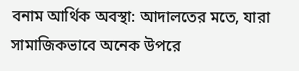বনাম আর্থিক অবস্থা: আদালতের মতে, যারা সামাজিকভাবে অনেক উপরে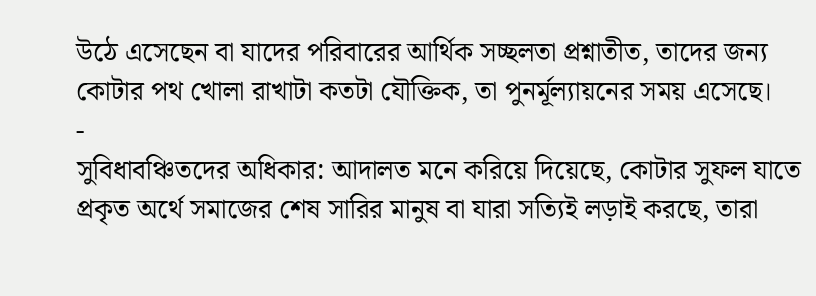উঠে এসেছেন বা যাদের পরিবারের আর্থিক সচ্ছলতা প্রশ্নাতীত, তাদের জন্য কোটার পথ খোলা রাখাটা কতটা যৌক্তিক, তা পুনর্মূল্যায়নের সময় এসেছে।
-
সুবিধাবঞ্চিতদের অধিকার: আদালত মনে করিয়ে দিয়েছে, কোটার সুফল যাতে প্রকৃত অর্থে সমাজের শেষ সারির মানুষ বা যারা সত্যিই লড়াই করছে, তারা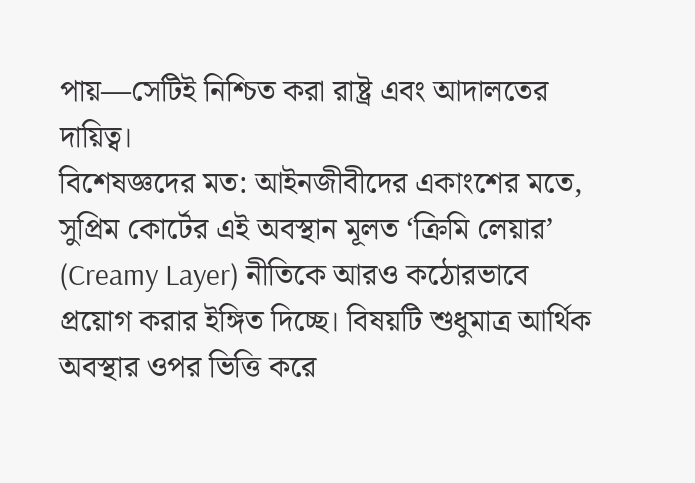পায়—সেটিই নিশ্চিত করা রাষ্ট্র এবং আদালতের দায়িত্ব।
বিশেষজ্ঞদের মত: আইনজীবীদের একাংশের মতে, সুপ্রিম কোর্টের এই অবস্থান মূলত ‘ক্রিমি লেয়ার’ (Creamy Layer) নীতিকে আরও কঠোরভাবে প্রয়োগ করার ইঙ্গিত দিচ্ছে। বিষয়টি শুধুমাত্র আর্থিক অবস্থার ওপর ভিত্তি করে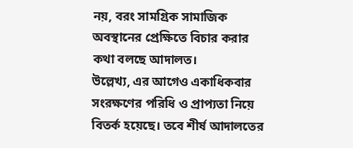নয়, বরং সামগ্রিক সামাজিক অবস্থানের প্রেক্ষিতে বিচার করার কথা বলছে আদালত।
উল্লেখ্য, এর আগেও একাধিকবার সংরক্ষণের পরিধি ও প্রাপ্যতা নিয়ে বিতর্ক হয়েছে। তবে শীর্ষ আদালতের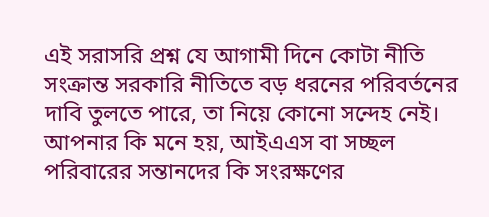এই সরাসরি প্রশ্ন যে আগামী দিনে কোটা নীতি সংক্রান্ত সরকারি নীতিতে বড় ধরনের পরিবর্তনের দাবি তুলতে পারে, তা নিয়ে কোনো সন্দেহ নেই।
আপনার কি মনে হয়, আইএএস বা সচ্ছল পরিবারের সন্তানদের কি সংরক্ষণের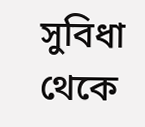সুবিধা থেকে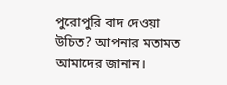পুরোপুরি বাদ দেওয়া উচিত? আপনার মতামত আমাদের জানান।